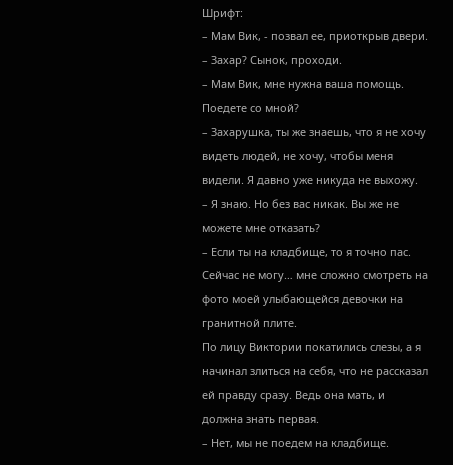Шрифт:
– Мам Вик, - позвал ее, приоткрыв двери.
– Захар? Сынок, проходи.
– Мам Вик, мне нужна ваша помощь. Поедете со мной?
– Захарушка, ты же знаешь, что я не хочу видеть людей, не хочу, чтобы меня видели. Я давно уже никуда не выхожу.
– Я знаю. Но без вас никак. Вы же не можете мне отказать?
– Если ты на кладбище, то я точно пас. Сейчас не могу… мне сложно смотреть на фото моей улыбающейся девочки на гранитной плите.
По лицу Виктории покатились слезы, а я начинал злиться на себя, что не рассказал ей правду сразу. Ведь она мать, и должна знать первая.
– Нет, мы не поедем на кладбище.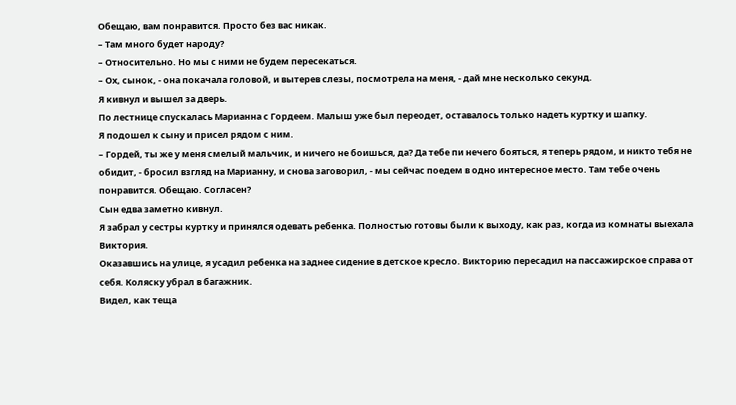Обещаю, вам понравится. Просто без вас никак.
– Там много будет народу?
– Относительно. Но мы с ними не будем пересекаться.
– Ох, сынок, - она покачала головой, и вытерев слезы, посмотрела на меня, - дай мне несколько секунд.
Я кивнул и вышел за дверь.
По лестнице спускалась Марианна с Гордеем. Малыш уже был переодет, оставалось только надеть куртку и шапку.
Я подошел к сыну и присел рядом с ним.
– Гордей, ты же у меня смелый мальчик, и ничего не боишься, да? Да тебе пи нечего бояться, я теперь рядом, и никто тебя не обидит, - бросил взгляд на Марианну, и снова заговорил, - мы сейчас поедем в одно интересное место. Там тебе очень понравится. Обещаю. Согласен?
Сын едва заметно кивнул.
Я забрал у сестры куртку и принялся одевать ребенка. Полностью готовы были к выходу, как раз, когда из комнаты выехала Виктория.
Оказавшись на улице, я усадил ребенка на заднее сидение в детское кресло. Викторию пересадил на пассажирское справа от себя. Коляску убрал в багажник.
Видел, как теща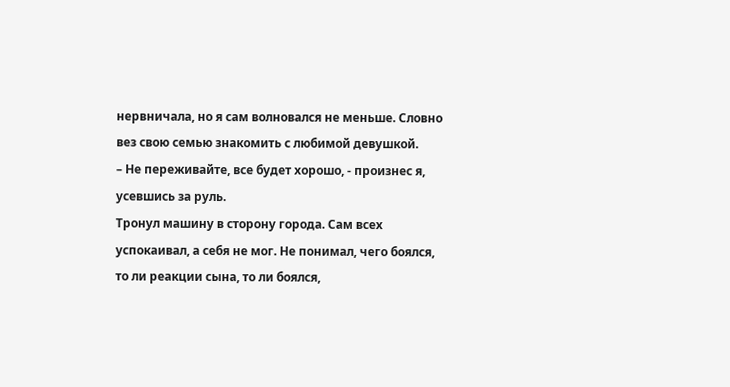нервничала, но я сам волновался не меньше. Словно вез свою семью знакомить с любимой девушкой.
– Не переживайте, все будет хорошо, - произнес я, усевшись за руль.
Тронул машину в сторону города. Сам всех успокаивал, а себя не мог. Не понимал, чего боялся, то ли реакции сына, то ли боялся,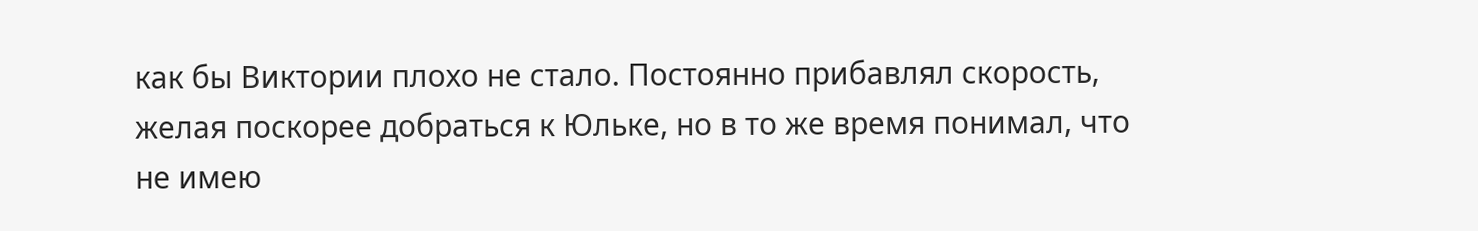как бы Виктории плохо не стало. Постоянно прибавлял скорость, желая поскорее добраться к Юльке, но в то же время понимал, что не имею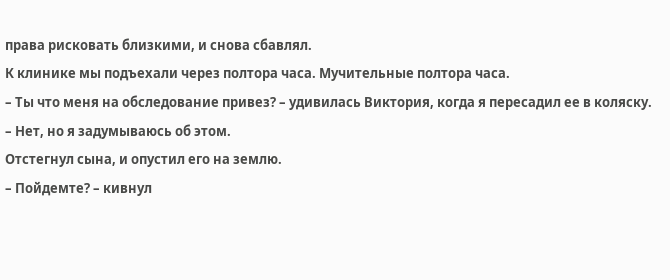права рисковать близкими, и снова сбавлял.
К клинике мы подъехали через полтора часа. Мучительные полтора часа.
– Ты что меня на обследование привез? – удивилась Виктория, когда я пересадил ее в коляску.
– Нет, но я задумываюсь об этом.
Отстегнул сына, и опустил его на землю.
– Пойдемте? – кивнул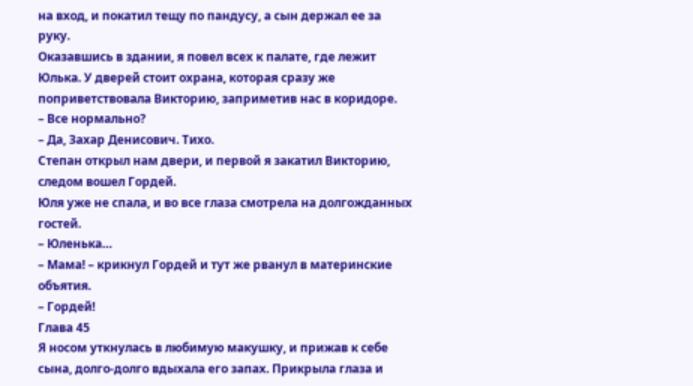на вход, и покатил тещу по пандусу, а сын держал ее за руку.
Оказавшись в здании, я повел всех к палате, где лежит Юлька. У дверей стоит охрана, которая сразу же поприветствовала Викторию, заприметив нас в коридоре.
– Все нормально?
– Да, Захар Денисович. Тихо.
Степан открыл нам двери, и первой я закатил Викторию, следом вошел Гордей.
Юля уже не спала, и во все глаза смотрела на долгожданных гостей.
– Юленька…
– Мама! – крикнул Гордей и тут же рванул в материнские объятия.
– Гордей!
Глава 45
Я носом уткнулась в любимую макушку, и прижав к себе сына, долго-долго вдыхала его запах. Прикрыла глаза и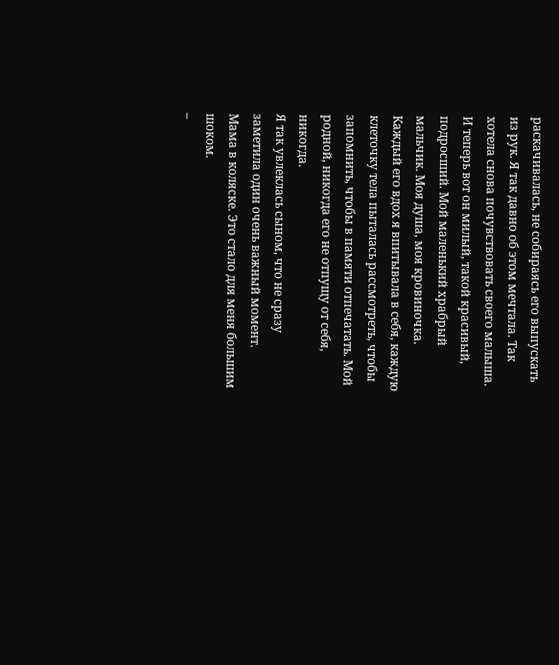раскачивалась, не собираясь его выпускать из рук. Я так давно об этом мечтала. Так хотела снова почувствовать своего малыша. И теперь вот он милый, такой красивый, подросший. Мой маленький храбрый мальчик. Моя душа, моя кровиночка. Каждый его вдох я впитывала в себя, каждую клеточку тела пыталась рассмотреть, чтобы запомнить, чтобы в памяти отпечатать. Мой родной, никогда его не отпущу от себя, никогда.
Я так увлеклась сыном, что не сразу заметила один очень важный момент.
Мама в коляске. Это стало для меня большим шоком.
–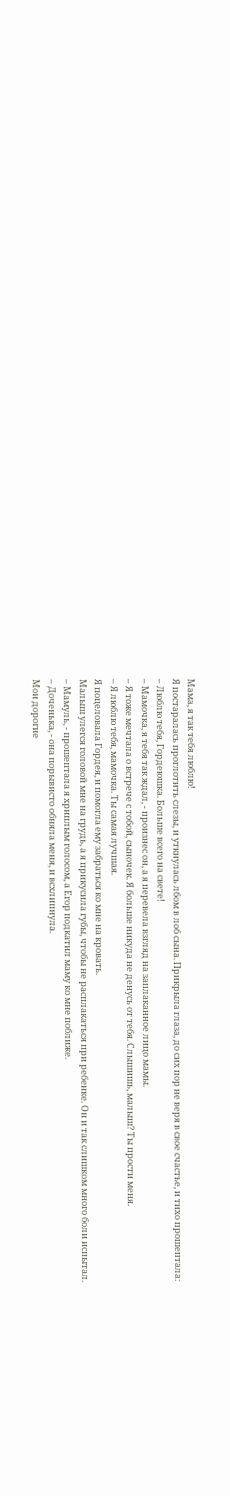Мама, я так тебя люблю!
Я постаралась проглотить слезы, и уткнулась лбом в лоб сына. Прикрыла глаза, до сих пор не веря в свое счастье, и тихо прошептала:
– Люблю тебя, Гордеюшка. Больше всего на свете!
– Мамочка, я тебя так ждал, - произнес он, а я перевела взгляд на заплаканное лицо мамы.
– Я тоже мечтала о встрече с тобой, сыночек. Я больше никуда не денусь от тебя. Слышишь, малыш? Ты прости меня.
– Я люблю тебя, мамочка. Ты самая лучшая.
Я поцеловала Гордея, и помогла ему забраться ко мне на кровать.
Малыш улегся головой мне на грудь, а я прикусила губы, чтобы не расплакаться при ребенке. Он и так слишком много боли испытал.
– Мамуль, - прошептала я хриплым голосом, а Егор подкатил маму ко мне поближе.
– Доченька, - она порывисто обняла меня, и всхлипнула.
Мои дорогие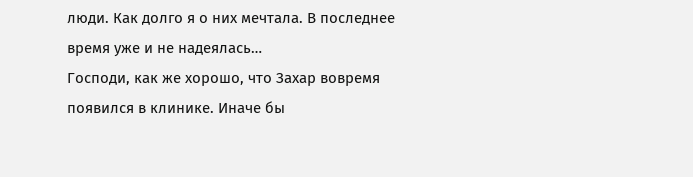люди. Как долго я о них мечтала. В последнее время уже и не надеялась…
Господи, как же хорошо, что Захар вовремя появился в клинике. Иначе бы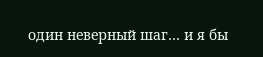один неверный шаг… и я бы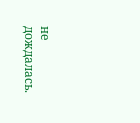не дождалась.